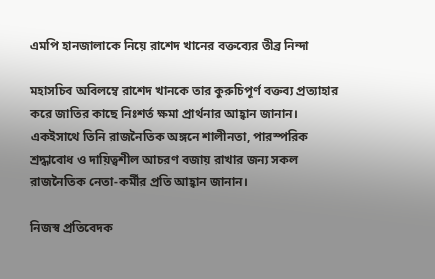এমপি হানজালাকে নিয়ে রাশেদ খানের বক্তব্যের তীব্র নিন্দা

মহাসচিব অবিলম্বে রাশেদ খানকে তার কুরুচিপূর্ণ বক্তব্য প্রত্যাহার করে জাতির কাছে নিঃশর্ত ক্ষমা প্রার্থনার আহ্বান জানান। একইসাথে তিনি রাজনৈতিক অঙ্গনে শালীনতা, পারস্পরিক শ্রদ্ধাবোধ ও দায়িত্বশীল আচরণ বজায় রাখার জন্য সকল রাজনৈতিক নেতা-কর্মীর প্রতি আহ্বান জানান।

নিজস্ব প্রতিবেদক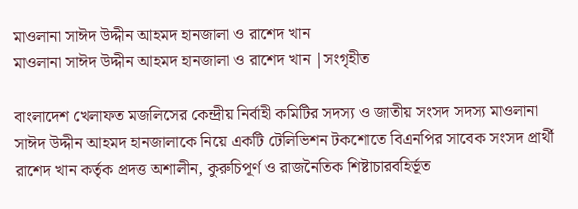মাওলানা সাঈদ উদ্দীন আহমদ হানজালা ও রাশেদ খান
মাওলানা সাঈদ উদ্দীন আহমদ হানজালা ও রাশেদ খান |সংগৃহীত

বাংলাদেশ খেলাফত মজলিসের কেন্দ্রীয় নির্বাহী কমিটির সদস্য ও জাতীয় সংসদ সদস্য মাওলানা সাঈদ উদ্দীন আহমদ হানজালাকে নিয়ে একটি টেলিভিশন টকশোতে বিএনপির সাবেক সংসদ প্রার্থী রাশেদ খান কর্তৃক প্রদত্ত অশালীন, কুরুচিপূর্ণ ও রাজনৈতিক শিষ্টাচারবহির্ভূত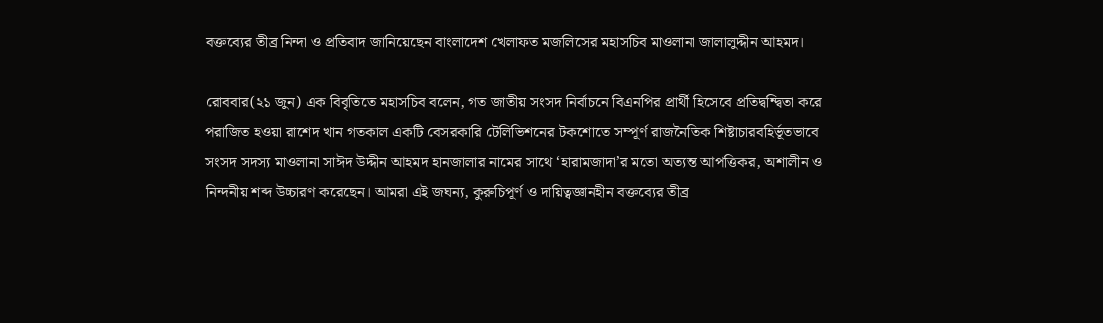বক্তব্যের তীব্র নিন্দা ও প্রতিবাদ জানিয়েছেন বাংলাদেশ খেলাফত মজলিসের মহাসচিব মাওলানা জালালুদ্দীন আহমদ।

রোববার(২১ জুন) এক বিবৃতিতে মহাসচিব বলেন, গত জাতীয় সংসদ নির্বাচনে বিএনপির প্রার্থী হিসেবে প্রতিদ্বন্দ্বিতা করে পরাজিত হওয়া রাশেদ খান গতকাল একটি বেসরকারি টেলিভিশনের টকশোতে সম্পূর্ণ রাজনৈতিক শিষ্টাচারবহির্ভূতভাবে সংসদ সদস্য মাওলানা সাঈদ উদ্দীন আহমদ হানজালার নামের সাথে ‘হারামজাদা’র মতো অত্যন্ত আপত্তিকর, অশালীন ও নিন্দনীয় শব্দ উচ্চারণ করেছেন। আমরা এই জঘন্য, কুরুচিপূর্ণ ও দায়িত্বজ্ঞানহীন বক্তব্যের তীব্র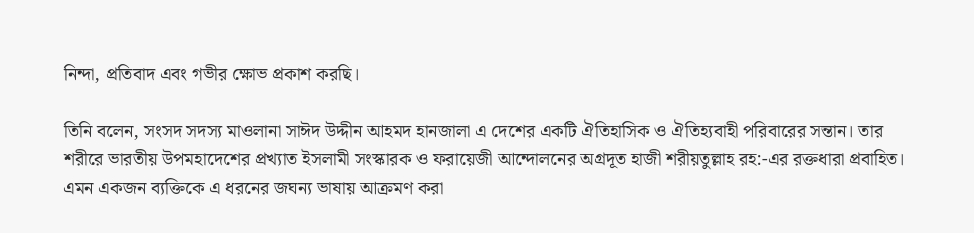নিন্দা, প্রতিবাদ এবং গভীর ক্ষোভ প্রকাশ করছি।

তিনি বলেন, সংসদ সদস্য মাওলানা সাঈদ উদ্দীন আহমদ হানজালা এ দেশের একটি ঐতিহাসিক ও ঐতিহ্যবাহী পরিবারের সন্তান। তার শরীরে ভারতীয় উপমহাদেশের প্রখ্যাত ইসলামী সংস্কারক ও ফরায়েজী আন্দোলনের অগ্রদূত হাজী শরীয়তুল্লাহ রহ:-এর রক্তধারা প্রবাহিত। এমন একজন ব্যক্তিকে এ ধরনের জঘন্য ভাষায় আক্রমণ করা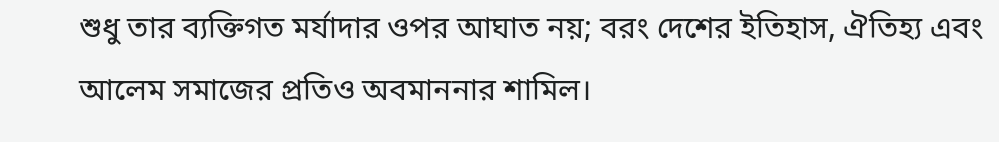শুধু তার ব্যক্তিগত মর্যাদার ওপর আঘাত নয়; বরং দেশের ইতিহাস, ঐতিহ্য এবং আলেম সমাজের প্রতিও অবমাননার শামিল।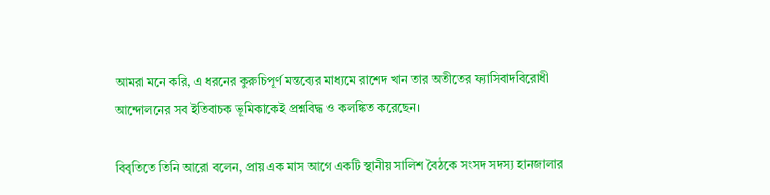আমরা মনে করি, এ ধরনের কুরুচিপূর্ণ মন্তব্যের মাধ্যমে রাশেদ খান তার অতীতের ফ্যাসিবাদবিরোধী আন্দোলনের সব ইতিবাচক ভূমিকাকেই প্রশ্নবিদ্ধ ও কলঙ্কিত করেছেন।

বিবৃতিতে তিনি আরো বলেন, প্রায় এক মাস আগে একটি স্থানীয় সালিশ বৈঠকে সংসদ সদস্য হানজালার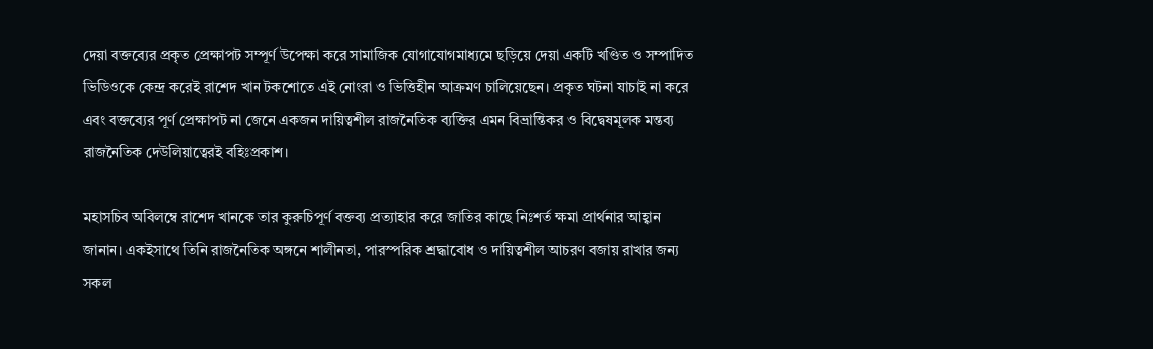দেয়া বক্তব্যের প্রকৃত প্রেক্ষাপট সম্পূর্ণ উপেক্ষা করে সামাজিক যোগাযোগমাধ্যমে ছড়িয়ে দেয়া একটি খণ্ডিত ও সম্পাদিত ভিডিওকে কেন্দ্র করেই রাশেদ খান টকশোতে এই নোংরা ও ভিত্তিহীন আক্রমণ চালিয়েছেন। প্রকৃত ঘটনা যাচাই না করে এবং বক্তব্যের পূর্ণ প্রেক্ষাপট না জেনে একজন দায়িত্বশীল রাজনৈতিক ব্যক্তির এমন বিভ্রান্তিকর ও বিদ্বেষমূলক মন্তব্য রাজনৈতিক দেউলিয়াত্বেরই বহিঃপ্রকাশ।

মহাসচিব অবিলম্বে রাশেদ খানকে তার কুরুচিপূর্ণ বক্তব্য প্রত্যাহার করে জাতির কাছে নিঃশর্ত ক্ষমা প্রার্থনার আহ্বান জানান। একইসাথে তিনি রাজনৈতিক অঙ্গনে শালীনতা, পারস্পরিক শ্রদ্ধাবোধ ও দায়িত্বশীল আচরণ বজায় রাখার জন্য সকল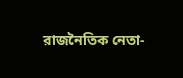রাজনৈতিক নেতা-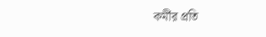কর্মীর প্রতি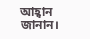আহ্বান জানান।